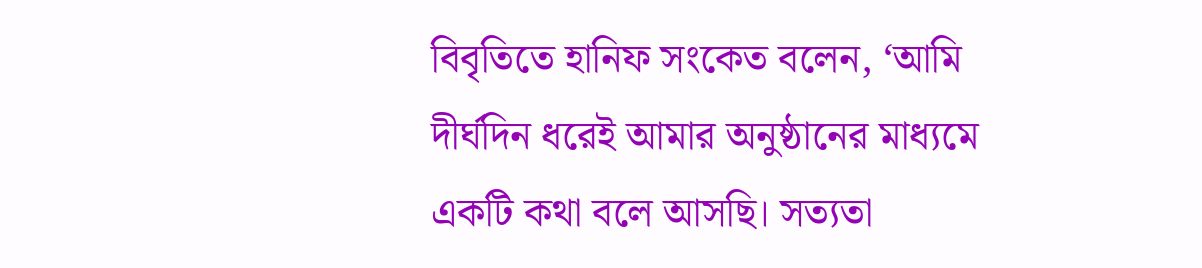বিবৃতিতে হানিফ সংকেত বলেন, ‘আমি দীর্ঘদিন ধরেই আমার অনুষ্ঠানের মাধ্যমে একটি কথা বলে আসছি। সত্যতা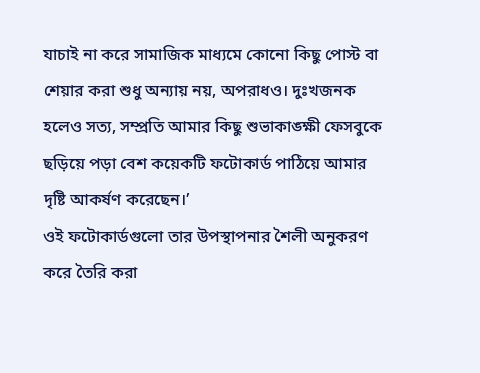যাচাই না করে সামাজিক মাধ্যমে কোনো কিছু পোস্ট বা শেয়ার করা শুধু অন্যায় নয়, অপরাধও। দুঃখজনক হলেও সত্য, সম্প্রতি আমার কিছু শুভাকাঙ্ক্ষী ফেসবুকে ছড়িয়ে পড়া বেশ কয়েকটি ফটোকার্ড পাঠিয়ে আমার দৃষ্টি আকর্ষণ করেছেন।’
ওই ফটোকার্ডগুলো তার উপস্থাপনার শৈলী অনুকরণ করে তৈরি করা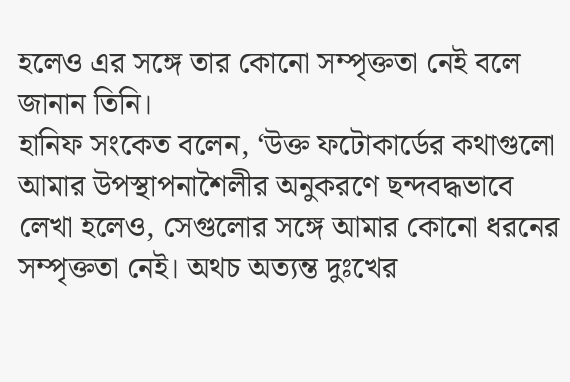হলেও এর সঙ্গে তার কোনো সম্পৃক্ততা নেই বলে জানান তিনি।
হানিফ সংকেত বলেন, ‘উক্ত ফটোকার্ডের কথাগুলো আমার উপস্থাপনাশৈলীর অনুকরণে ছন্দবদ্ধভাবে লেখা হলেও, সেগুলোর সঙ্গে আমার কোনো ধরনের সম্পৃক্ততা নেই। অথচ অত্যন্ত দুঃখের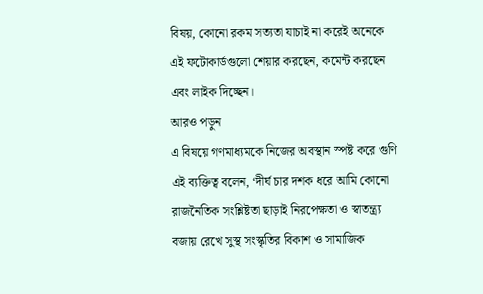বিষয়, কোনো রকম সত্যতা যাচাই না করেই অনেকে এই ফটোকার্ডগুলো শেয়ার করছেন, কমেন্ট করছেন এবং লাইক দিচ্ছেন।
আরও পড়ুন
এ বিষয়ে গণমাধ্যমকে নিজের অবস্থান স্পষ্ট করে গুণি এই ব্যক্তিত্ব বলেন, ‘দীর্ঘ চার দশক ধরে আমি কোনো রাজনৈতিক সংশ্লিষ্টতা ছাড়াই নিরপেক্ষতা ও স্বাতন্ত্র্য বজায় রেখে সুস্থ সংস্কৃতির বিকাশ ও সামাজিক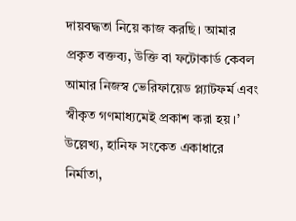দায়বদ্ধতা নিয়ে কাজ করছি। আমার প্রকৃত বক্তব্য, উক্তি বা ফটোকার্ড কেবল আমার নিজস্ব ভেরিফায়েড প্ল্যাটফর্ম এবং স্বীকৃত গণমাধ্যমেই প্রকাশ করা হয়।’
উল্লেখ্য, হানিফ সংকেত একাধারে নির্মাতা,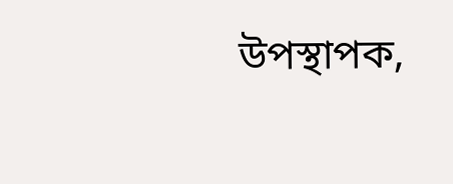উপস্থাপক,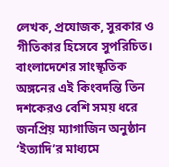লেখক, প্রযোজক, সুরকার ও গীতিকার হিসেবে সুপরিচিত। বাংলাদেশের সাংস্কৃতিক অঙ্গনের এই কিংবদন্তি তিন দশকেরও বেশি সময় ধরে জনপ্রিয় ম্যাগাজিন অনুষ্ঠান ‘ইত্যাদি’র মাধ্যমে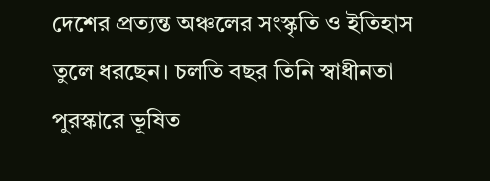দেশের প্রত্যন্ত অঞ্চলের সংস্কৃতি ও ইতিহাস তুলে ধরছেন। চলতি বছর তিনি স্বাধীনতা পুরস্কারে ভূষিত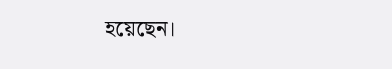হয়েছেন।